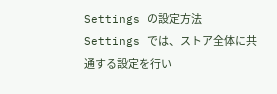Settings の設定方法
Settings では、ストア全体に共通する設定を行い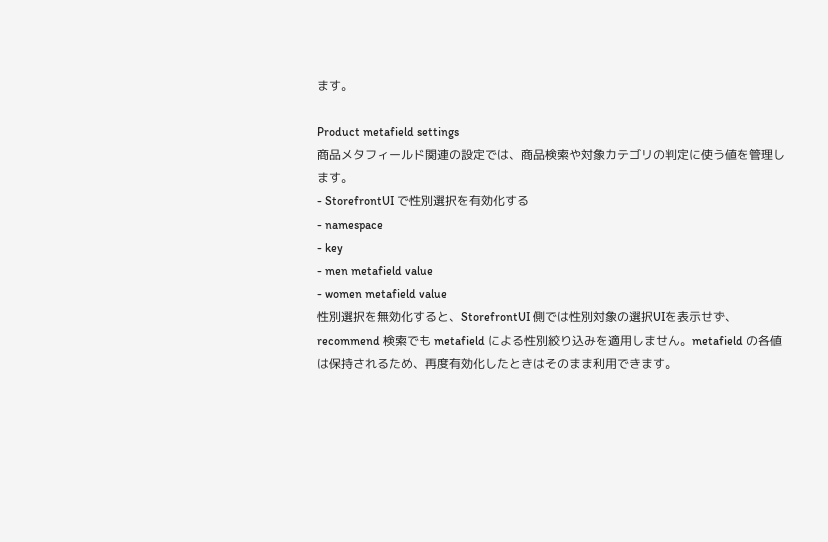ます。

Product metafield settings
商品メタフィールド関連の設定では、商品検索や対象カテゴリの判定に使う値を管理します。
- StorefrontUI で性別選択を有効化する
- namespace
- key
- men metafield value
- women metafield value
性別選択を無効化すると、StorefrontUI 側では性別対象の選択UIを表示せず、recommend 検索でも metafield による性別絞り込みを適用しません。metafield の各値は保持されるため、再度有効化したときはそのまま利用できます。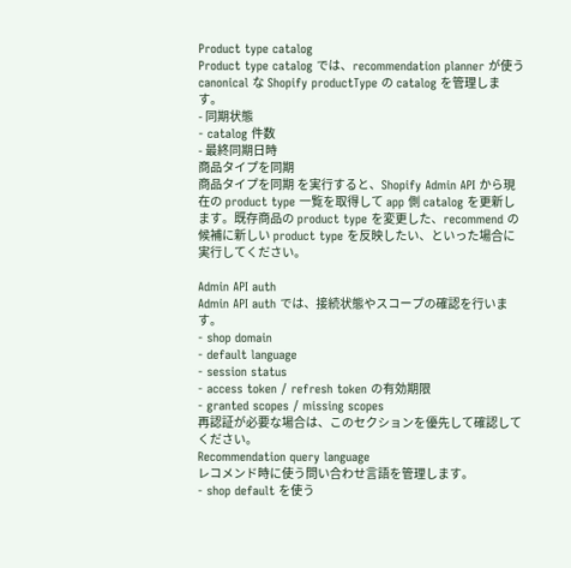Product type catalog
Product type catalog では、recommendation planner が使う canonical な Shopify productType の catalog を管理します。
- 同期状態
- catalog 件数
- 最終同期日時
商品タイプを同期
商品タイプを同期 を実行すると、Shopify Admin API から現在の product type 一覧を取得して app 側 catalog を更新します。既存商品の product type を変更した、recommend の候補に新しい product type を反映したい、といった場合に実行してください。

Admin API auth
Admin API auth では、接続状態やスコープの確認を行います。
- shop domain
- default language
- session status
- access token / refresh token の有効期限
- granted scopes / missing scopes
再認証が必要な場合は、このセクションを優先して確認してください。
Recommendation query language
レコメンド時に使う問い合わせ言語を管理します。
- shop default を使う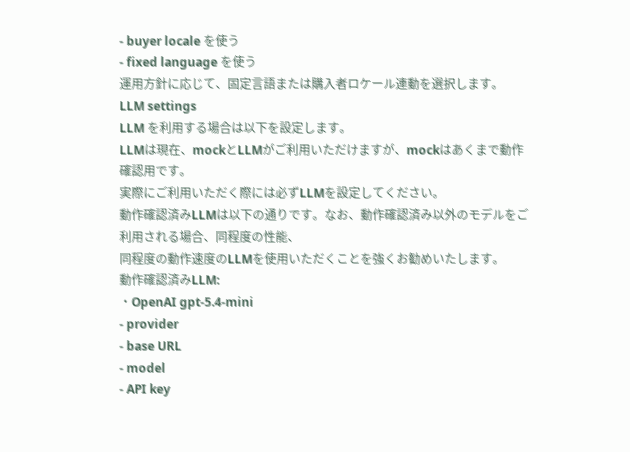- buyer locale を使う
- fixed language を使う
運用方針に応じて、固定言語または購入者ロケール連動を選択します。
LLM settings
LLM を利用する場合は以下を設定します。
LLMは現在、mockとLLMがご利用いただけますが、mockはあくまで動作確認用です。
実際にご利用いただく際には必ずLLMを設定してください。
動作確認済みLLMは以下の通りです。なお、動作確認済み以外のモデルをご利用される場合、同程度の性能、
同程度の動作速度のLLMを使用いただくことを強くお勧めいたします。
動作確認済みLLM:
・OpenAI gpt-5.4-mini
- provider
- base URL
- model
- API key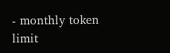- monthly token limit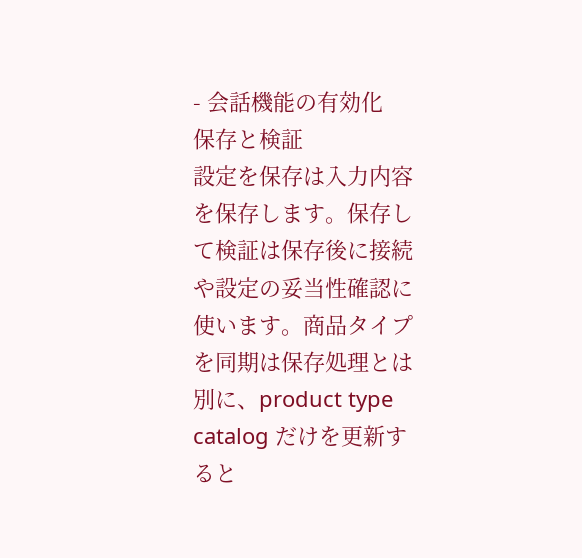- 会話機能の有効化
保存と検証
設定を保存は入力内容を保存します。保存して検証は保存後に接続や設定の妥当性確認に使います。商品タイプを同期は保存処理とは別に、product type catalog だけを更新すると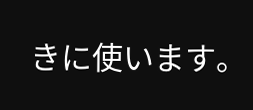きに使います。